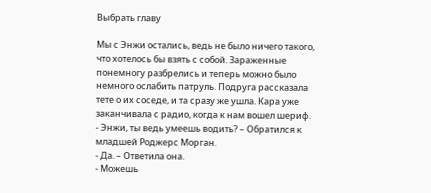Выбрать главу

Мы с Энжи остались, ведь не было ничего такого, что хотелось бы взять с собой. Зараженные понемногу разбрелись и теперь можно было немного ослабить патруль. Подруга рассказала тете о их соседе, и та сразу же ушла. Кара уже заканчивала с радио, когда к нам вошел шериф.
- Энжи, ты ведь умеешь водить? – Обратился к младшей Роджерс Морган.
- Да. – Ответила она.
- Можешь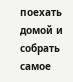поехать домой и собрать самое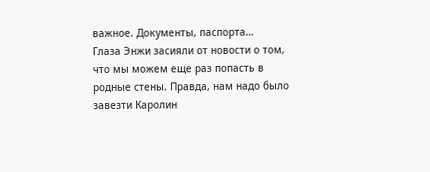важное. Документы, паспорта…
Глаза Энжи засияли от новости о том, что мы можем еще раз попасть в родные стены. Правда, нам надо было завезти Каролин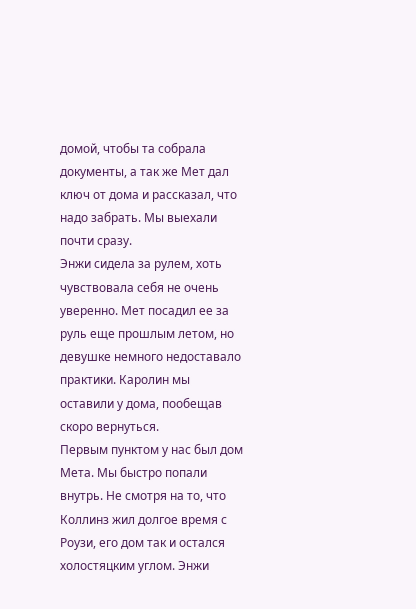домой, чтобы та собрала документы, а так же Мет дал ключ от дома и рассказал, что надо забрать. Мы выехали почти сразу.
Энжи сидела за рулем, хоть чувствовала себя не очень уверенно. Мет посадил ее за руль еще прошлым летом, но девушке немного недоставало практики. Каролин мы оставили у дома, пообещав скоро вернуться.
Первым пунктом у нас был дом Мета. Мы быстро попали внутрь. Не смотря на то, что Коллинз жил долгое время с Роузи, его дом так и остался холостяцким углом. Энжи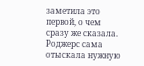заметила это первой, о чем сразу же сказала. Роджерс сама отыскала нужную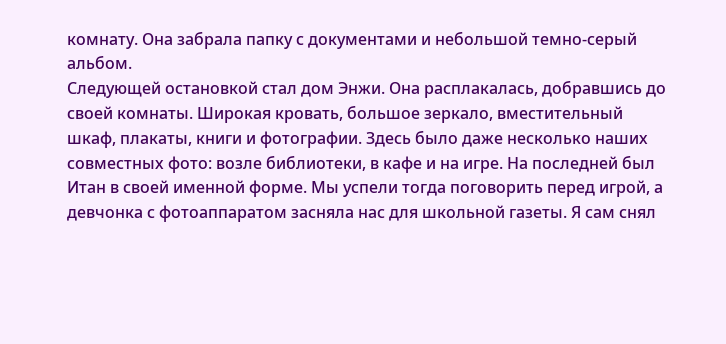комнату. Она забрала папку с документами и небольшой темно-серый альбом.
Следующей остановкой стал дом Энжи. Она расплакалась, добравшись до своей комнаты. Широкая кровать, большое зеркало, вместительный шкаф, плакаты, книги и фотографии. Здесь было даже несколько наших совместных фото: возле библиотеки, в кафе и на игре. На последней был Итан в своей именной форме. Мы успели тогда поговорить перед игрой, а девчонка с фотоаппаратом засняла нас для школьной газеты. Я сам снял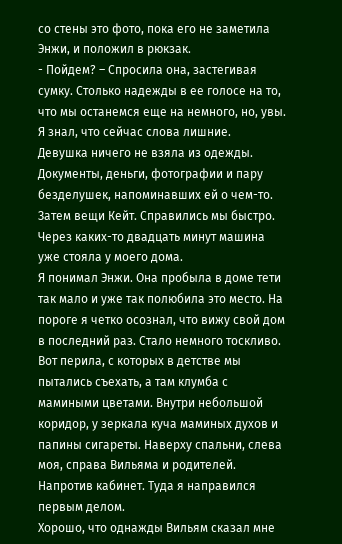со стены это фото, пока его не заметила Энжи, и положил в рюкзак.
- Пойдем? – Спросила она, застегивая сумку. Столько надежды в ее голосе на то, что мы останемся еще на немного, но, увы. Я знал, что сейчас слова лишние.
Девушка ничего не взяла из одежды. Документы, деньги, фотографии и пару безделушек, напоминавших ей о чем-то. Затем вещи Кейт. Справились мы быстро. Через каких-то двадцать минут машина уже стояла у моего дома.
Я понимал Энжи. Она пробыла в доме тети так мало и уже так полюбила это место. На пороге я четко осознал, что вижу свой дом в последний раз. Стало немного тоскливо. Вот перила, с которых в детстве мы пытались съехать, а там клумба с мамиными цветами. Внутри небольшой коридор, у зеркала куча маминых духов и папины сигареты. Наверху спальни, слева моя, справа Вильяма и родителей. Напротив кабинет. Туда я направился первым делом.
Хорошо, что однажды Вильям сказал мне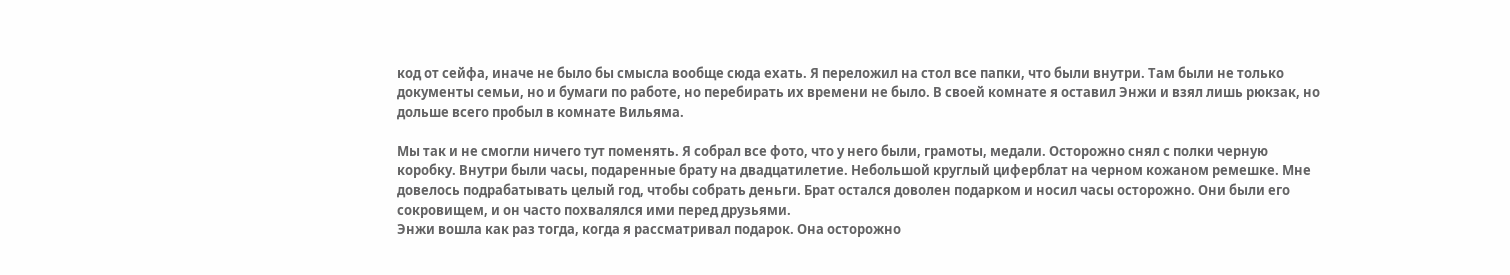код от сейфа, иначе не было бы смысла вообще сюда ехать. Я переложил на стол все папки, что были внутри. Там были не только документы семьи, но и бумаги по работе, но перебирать их времени не было. В своей комнате я оставил Энжи и взял лишь рюкзак, но дольше всего пробыл в комнате Вильяма.

Мы так и не смогли ничего тут поменять. Я собрал все фото, что у него были, грамоты, медали. Осторожно снял с полки черную коробку. Внутри были часы, подаренные брату на двадцатилетие. Небольшой круглый циферблат на черном кожаном ремешке. Мне довелось подрабатывать целый год, чтобы собрать деньги. Брат остался доволен подарком и носил часы осторожно. Они были его сокровищем, и он часто похвалялся ими перед друзьями.
Энжи вошла как раз тогда, когда я рассматривал подарок. Она осторожно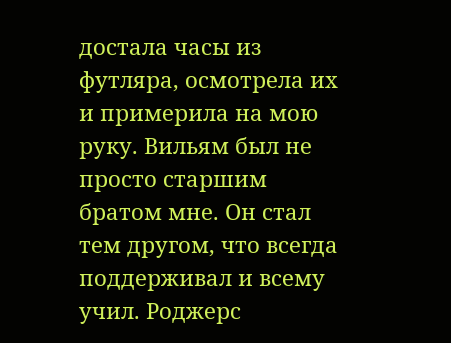достала часы из футляра, осмотрела их и примерила на мою руку. Вильям был не просто старшим братом мне. Он стал тем другом, что всегда поддерживал и всему учил. Роджерс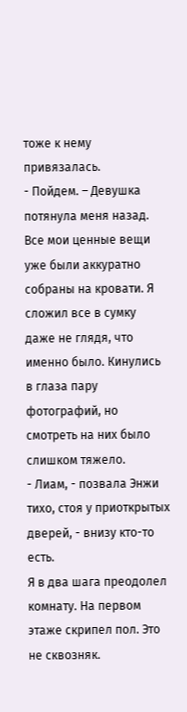тоже к нему привязалась.
- Пойдем. – Девушка потянула меня назад.
Все мои ценные вещи уже были аккуратно собраны на кровати. Я сложил все в сумку даже не глядя, что именно было. Кинулись в глаза пару фотографий, но смотреть на них было слишком тяжело.
- Лиам, - позвала Энжи тихо, стоя у приоткрытых дверей, - внизу кто-то есть.
Я в два шага преодолел комнату. На первом этаже скрипел пол. Это не сквозняк.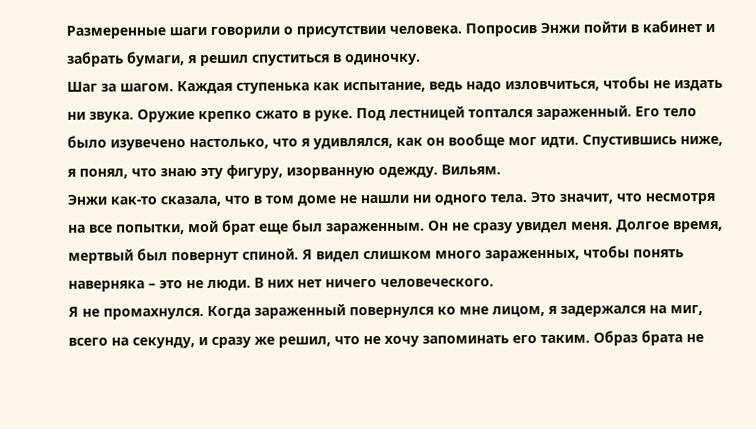Размеренные шаги говорили о присутствии человека. Попросив Энжи пойти в кабинет и забрать бумаги, я решил спуститься в одиночку.
Шаг за шагом. Каждая ступенька как испытание, ведь надо изловчиться, чтобы не издать ни звука. Оружие крепко сжато в руке. Под лестницей топтался зараженный. Его тело было изувечено настолько, что я удивлялся, как он вообще мог идти. Спустившись ниже, я понял, что знаю эту фигуру, изорванную одежду. Вильям.
Энжи как-то сказала, что в том доме не нашли ни одного тела. Это значит, что несмотря на все попытки, мой брат еще был зараженным. Он не сразу увидел меня. Долгое время, мертвый был повернут спиной. Я видел слишком много зараженных, чтобы понять наверняка – это не люди. В них нет ничего человеческого.
Я не промахнулся. Когда зараженный повернулся ко мне лицом, я задержался на миг, всего на секунду, и сразу же решил, что не хочу запоминать его таким. Образ брата не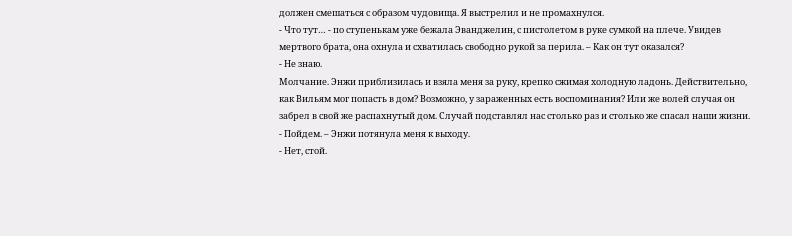должен смешаться с образом чудовища. Я выстрелил и не промахнулся.
- Что тут… - по ступенькам уже бежала Эванджелин, с пистолетом в руке сумкой на плече. Увидев мертвого брата, она охнула и схватилась свободно рукой за перила. – Как он тут оказался?
- Не знаю.
Молчание. Энжи приблизилась и взяла меня за руку, крепко сжимая холодную ладонь. Действительно, как Вильям мог попасть в дом? Возможно, у зараженных есть воспоминания? Или же волей случая он забрел в свой же распахнутый дом. Случай подставлял нас столько раз и столько же спасал наши жизни.
- Пойдем. – Энжи потянула меня к выходу.
- Нет, стой.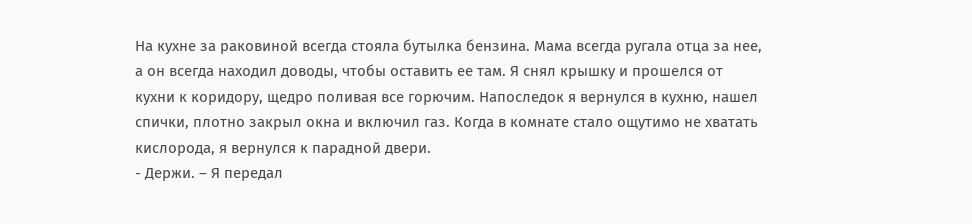На кухне за раковиной всегда стояла бутылка бензина. Мама всегда ругала отца за нее, а он всегда находил доводы, чтобы оставить ее там. Я снял крышку и прошелся от кухни к коридору, щедро поливая все горючим. Напоследок я вернулся в кухню, нашел спички, плотно закрыл окна и включил газ. Когда в комнате стало ощутимо не хватать кислорода, я вернулся к парадной двери.
- Держи. – Я передал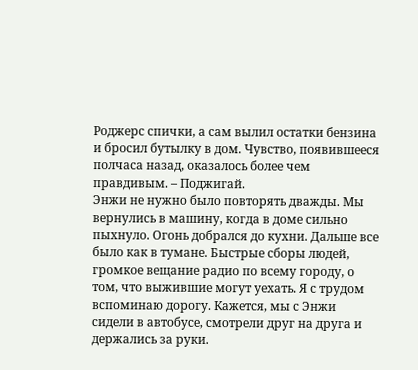Роджерс спички, а сам вылил остатки бензина и бросил бутылку в дом. Чувство, появившееся полчаса назад, оказалось более чем правдивым. – Поджигай.
Энжи не нужно было повторять дважды. Мы вернулись в машину, когда в доме сильно пыхнуло. Огонь добрался до кухни. Дальше все было как в тумане. Быстрые сборы людей, громкое вещание радио по всему городу, о том, что выжившие могут уехать. Я с трудом вспоминаю дорогу. Кажется, мы с Энжи сидели в автобусе, смотрели друг на друга и держались за руки.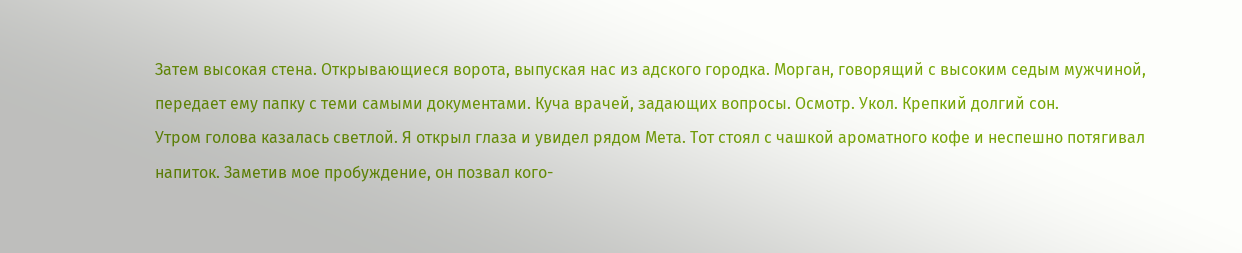Затем высокая стена. Открывающиеся ворота, выпуская нас из адского городка. Морган, говорящий с высоким седым мужчиной, передает ему папку с теми самыми документами. Куча врачей, задающих вопросы. Осмотр. Укол. Крепкий долгий сон.
Утром голова казалась светлой. Я открыл глаза и увидел рядом Мета. Тот стоял с чашкой ароматного кофе и неспешно потягивал напиток. Заметив мое пробуждение, он позвал кого-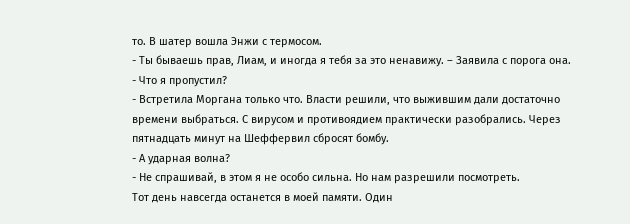то. В шатер вошла Энжи с термосом.
- Ты бываешь прав, Лиам, и иногда я тебя за это ненавижу. – Заявила с порога она.
- Что я пропустил?
- Встретила Моргана только что. Власти решили, что выжившим дали достаточно времени выбраться. С вирусом и противоядием практически разобрались. Через пятнадцать минут на Шеффервил сбросят бомбу.
- А ударная волна?
- Не спрашивай, в этом я не особо сильна. Но нам разрешили посмотреть.
Тот день навсегда останется в моей памяти. Один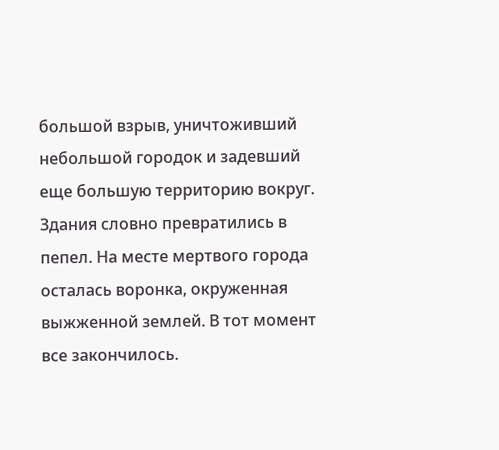большой взрыв, уничтоживший небольшой городок и задевший еще большую территорию вокруг. Здания словно превратились в пепел. На месте мертвого города осталась воронка, окруженная выжженной землей. В тот момент все закончилось.